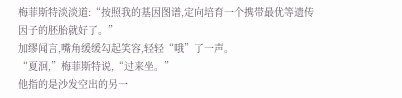梅菲斯特淡淡道:“按照我的基因图谱,定向培育一个携带最优等遗传因子的胚胎就好了。”
加缪闻言,嘴角缓缓勾起笑容,轻轻“哦”了一声。
“夏洄,”梅菲斯特说,“过来坐。”
他指的是沙发空出的另一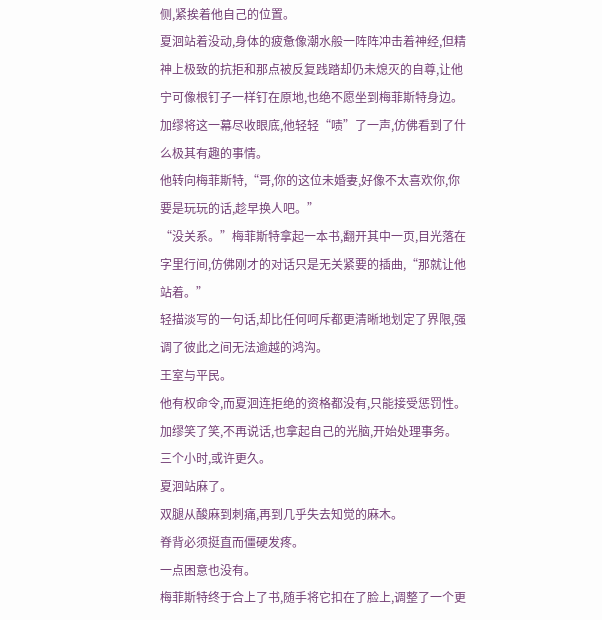侧,紧挨着他自己的位置。
夏洄站着没动,身体的疲惫像潮水般一阵阵冲击着神经,但精神上极致的抗拒和那点被反复践踏却仍未熄灭的自尊,让他宁可像根钉子一样钉在原地,也绝不愿坐到梅菲斯特身边。
加缪将这一幕尽收眼底,他轻轻“啧”了一声,仿佛看到了什么极其有趣的事情。
他转向梅菲斯特,“哥,你的这位未婚妻,好像不太喜欢你,你要是玩玩的话,趁早换人吧。”
“没关系。”梅菲斯特拿起一本书,翻开其中一页,目光落在字里行间,仿佛刚才的对话只是无关紧要的插曲,“那就让他站着。”
轻描淡写的一句话,却比任何呵斥都更清晰地划定了界限,强调了彼此之间无法逾越的鸿沟。
王室与平民。
他有权命令,而夏洄连拒绝的资格都没有,只能接受惩罚性。
加缪笑了笑,不再说话,也拿起自己的光脑,开始处理事务。
三个小时,或许更久。
夏洄站麻了。
双腿从酸麻到刺痛,再到几乎失去知觉的麻木。
脊背必须挺直而僵硬发疼。
一点困意也没有。
梅菲斯特终于合上了书,随手将它扣在了脸上,调整了一个更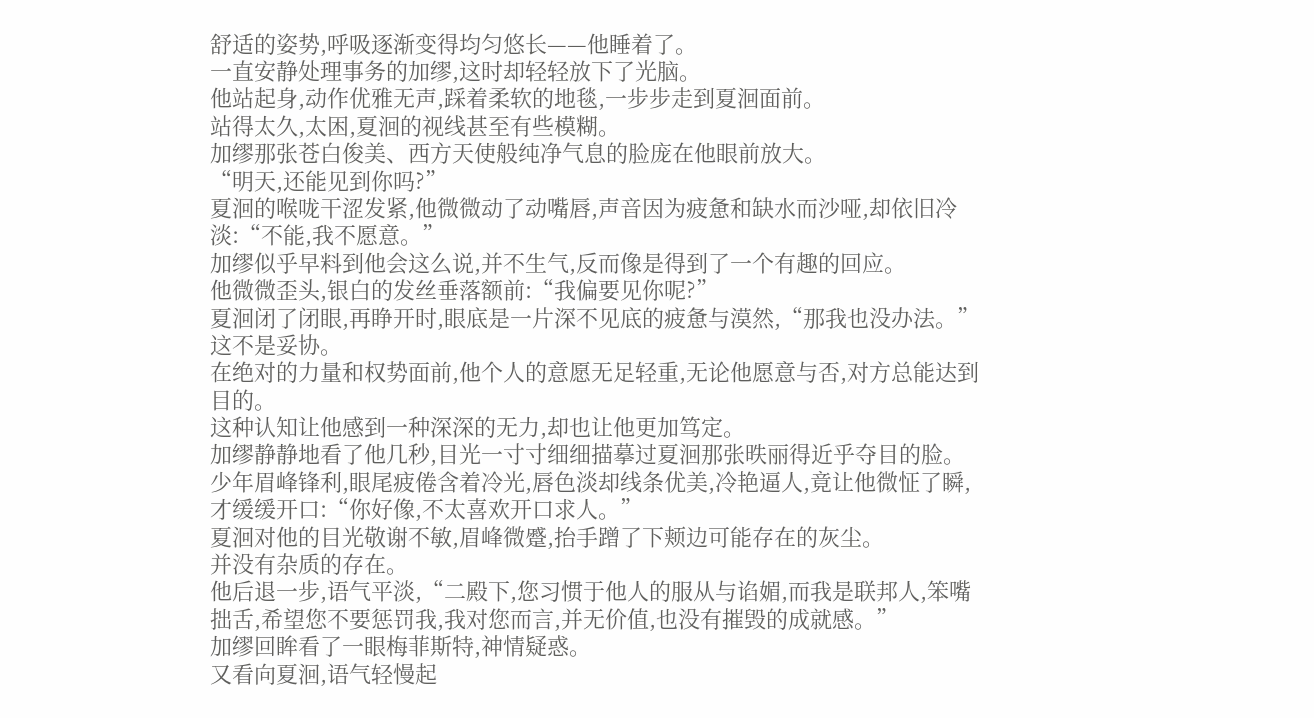舒适的姿势,呼吸逐渐变得均匀悠长——他睡着了。
一直安静处理事务的加缪,这时却轻轻放下了光脑。
他站起身,动作优雅无声,踩着柔软的地毯,一步步走到夏洄面前。
站得太久,太困,夏洄的视线甚至有些模糊。
加缪那张苍白俊美、西方天使般纯净气息的脸庞在他眼前放大。
“明天,还能见到你吗?”
夏洄的喉咙干涩发紧,他微微动了动嘴唇,声音因为疲惫和缺水而沙哑,却依旧冷淡:“不能,我不愿意。”
加缪似乎早料到他会这么说,并不生气,反而像是得到了一个有趣的回应。
他微微歪头,银白的发丝垂落额前:“我偏要见你呢?”
夏洄闭了闭眼,再睁开时,眼底是一片深不见底的疲惫与漠然,“那我也没办法。”
这不是妥协。
在绝对的力量和权势面前,他个人的意愿无足轻重,无论他愿意与否,对方总能达到目的。
这种认知让他感到一种深深的无力,却也让他更加笃定。
加缪静静地看了他几秒,目光一寸寸细细描摹过夏洄那张昳丽得近乎夺目的脸。
少年眉峰锋利,眼尾疲倦含着冷光,唇色淡却线条优美,冷艳逼人,竟让他微怔了瞬,才缓缓开口:“你好像,不太喜欢开口求人。”
夏洄对他的目光敬谢不敏,眉峰微蹙,抬手蹭了下颊边可能存在的灰尘。
并没有杂质的存在。
他后退一步,语气平淡,“二殿下,您习惯于他人的服从与谄媚,而我是联邦人,笨嘴拙舌,希望您不要惩罚我,我对您而言,并无价值,也没有摧毁的成就感。”
加缪回眸看了一眼梅菲斯特,神情疑惑。
又看向夏洄,语气轻慢起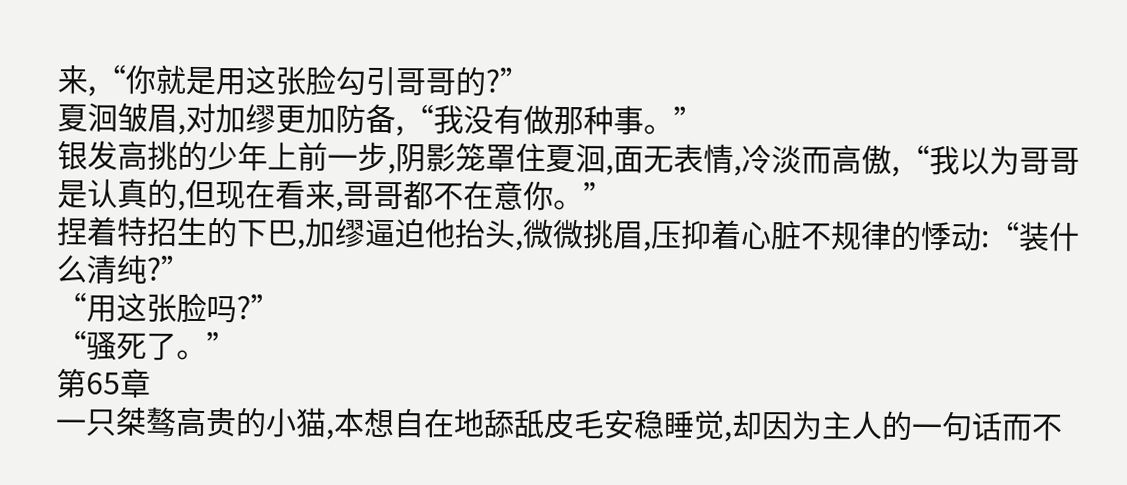来,“你就是用这张脸勾引哥哥的?”
夏洄皱眉,对加缪更加防备,“我没有做那种事。”
银发高挑的少年上前一步,阴影笼罩住夏洄,面无表情,冷淡而高傲,“我以为哥哥是认真的,但现在看来,哥哥都不在意你。”
捏着特招生的下巴,加缪逼迫他抬头,微微挑眉,压抑着心脏不规律的悸动:“装什么清纯?”
“用这张脸吗?”
“骚死了。”
第65章
一只桀骜高贵的小猫,本想自在地舔舐皮毛安稳睡觉,却因为主人的一句话而不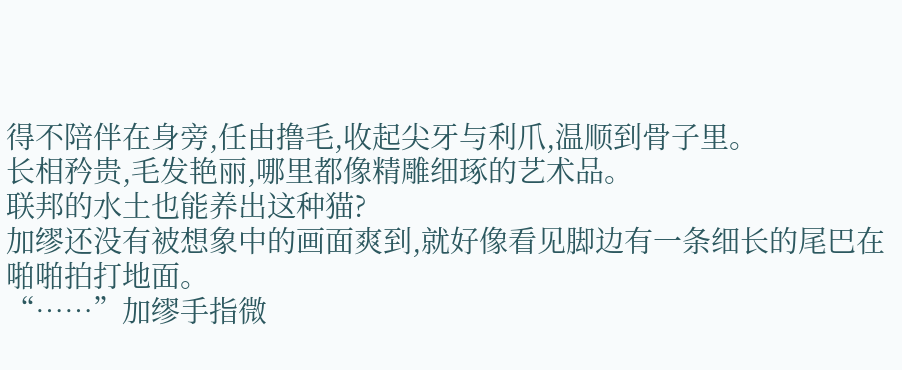得不陪伴在身旁,任由撸毛,收起尖牙与利爪,温顺到骨子里。
长相矜贵,毛发艳丽,哪里都像精雕细琢的艺术品。
联邦的水土也能养出这种猫?
加缪还没有被想象中的画面爽到,就好像看见脚边有一条细长的尾巴在啪啪拍打地面。
“……”加缪手指微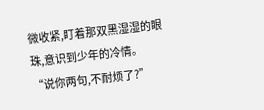微收紧,盯着那双黑湿湿的眼珠,意识到少年的冷情。
“说你两句,不耐烦了?”